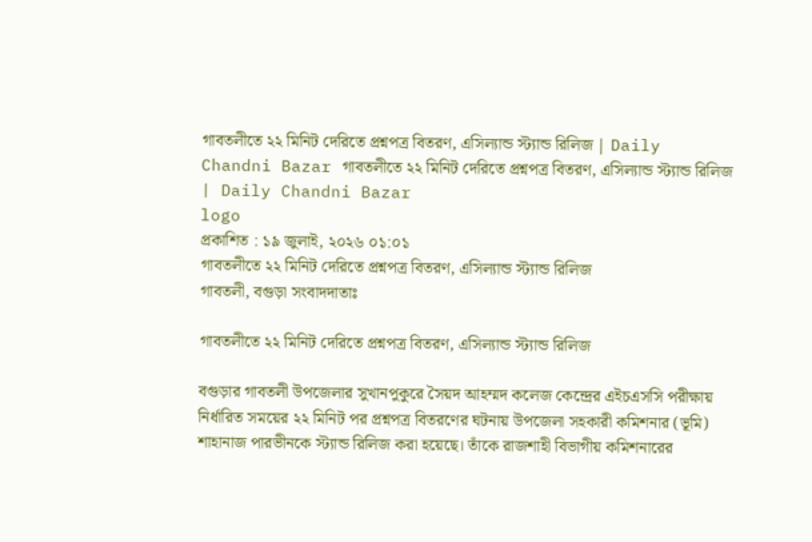গাবতলীতে ২২ মিনিট দেরিতে প্রশ্নপত্র বিতরণ, এসিল্যান্ড স্ট্যান্ড রিলিজ | Daily Chandni Bazar গাবতলীতে ২২ মিনিট দেরিতে প্রশ্নপত্র বিতরণ, এসিল্যান্ড স্ট্যান্ড রিলিজ | Daily Chandni Bazar
logo
প্রকাশিত : ১৯ জুলাই, ২০২৬ ০১:০১
গাবতলীতে ২২ মিনিট দেরিতে প্রশ্নপত্র বিতরণ, এসিল্যান্ড স্ট্যান্ড রিলিজ
গাবতলী, বগুড়া সংবাদদাতাঃ

গাবতলীতে ২২ মিনিট দেরিতে প্রশ্নপত্র বিতরণ, এসিল্যান্ড স্ট্যান্ড রিলিজ

বগুড়ার গাবতলী উপজেলার সুখানপুকুরে সৈয়দ আহম্মদ কলেজ কেন্দ্রের এইচএসসি পরীক্ষায় নির্ধারিত সময়ের ২২ মিনিট পর প্রশ্নপত্র বিতরণের ঘটনায় উপজেলা সহকারী কমিশনার (ভূমি) শাহানাজ পারভীনকে স্ট্যান্ড রিলিজ করা হয়েছে। তাঁকে রাজশাহী বিভাগীয় কমিশনারের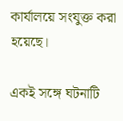কার্যালয়ে সংযুক্ত করা হয়েছে।

একই সঙ্গে ঘটনাটি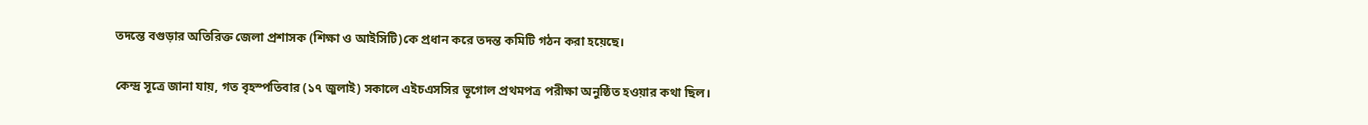তদন্তে বগুড়ার অতিরিক্ত জেলা প্রশাসক (শিক্ষা ও আইসিটি)কে প্রধান করে তদন্ত কমিটি গঠন করা হয়েছে।

কেন্দ্র সূত্রে জানা যায়, গত বৃহস্পতিবার (১৭ জুলাই) সকালে এইচএসসির ভূগোল প্রথমপত্র পরীক্ষা অনুষ্ঠিত হওয়ার কথা ছিল।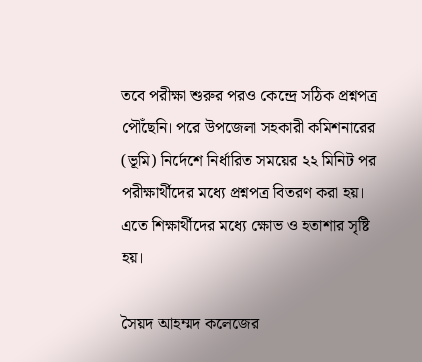তবে পরীক্ষা শুরুর পরও কেন্দ্রে সঠিক প্রশ্নপত্র পৌঁছেনি। পরে উপজেলা সহকারী কমিশনারের (ভূমি) নির্দেশে নির্ধারিত সময়ের ২২ মিনিট পর পরীক্ষার্থীদের মধ্যে প্রশ্নপত্র বিতরণ করা হয়। এতে শিক্ষার্থীদের মধ্যে ক্ষোভ ও হতাশার সৃষ্টি হয়।

সৈয়দ আহম্মদ কলেজের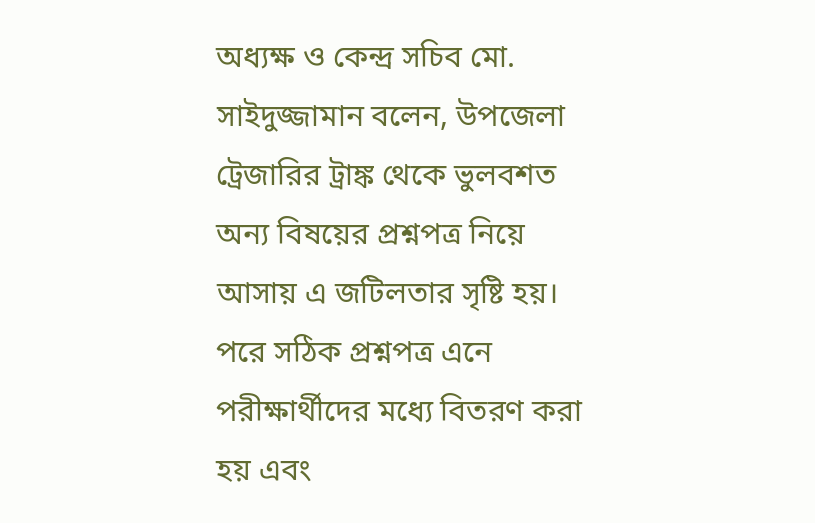অধ্যক্ষ ও কেন্দ্র সচিব মো. সাইদুজ্জামান বলেন, উপজেলা ট্রেজারির ট্রাঙ্ক থেকে ভুলবশত অন্য বিষয়ের প্রশ্নপত্র নিয়ে আসায় এ জটিলতার সৃষ্টি হয়। পরে সঠিক প্রশ্নপত্র এনে পরীক্ষার্থীদের মধ্যে বিতরণ করা হয় এবং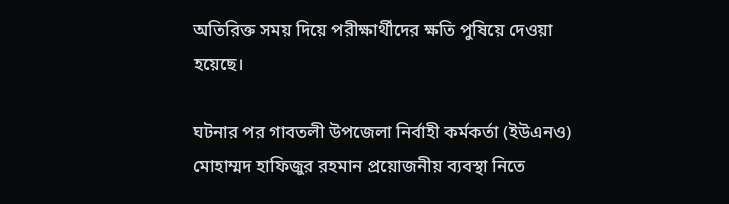অতিরিক্ত সময় দিয়ে পরীক্ষার্থীদের ক্ষতি পুষিয়ে দেওয়া হয়েছে।

ঘটনার পর গাবতলী উপজেলা নির্বাহী কর্মকর্তা (ইউএনও) মোহাম্মদ হাফিজুর রহমান প্রয়োজনীয় ব্যবস্থা নিতে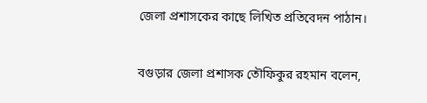জেলা প্রশাসকের কাছে লিখিত প্রতিবেদন পাঠান।

বগুড়ার জেলা প্রশাসক তৌফিকুর রহমান বলেন,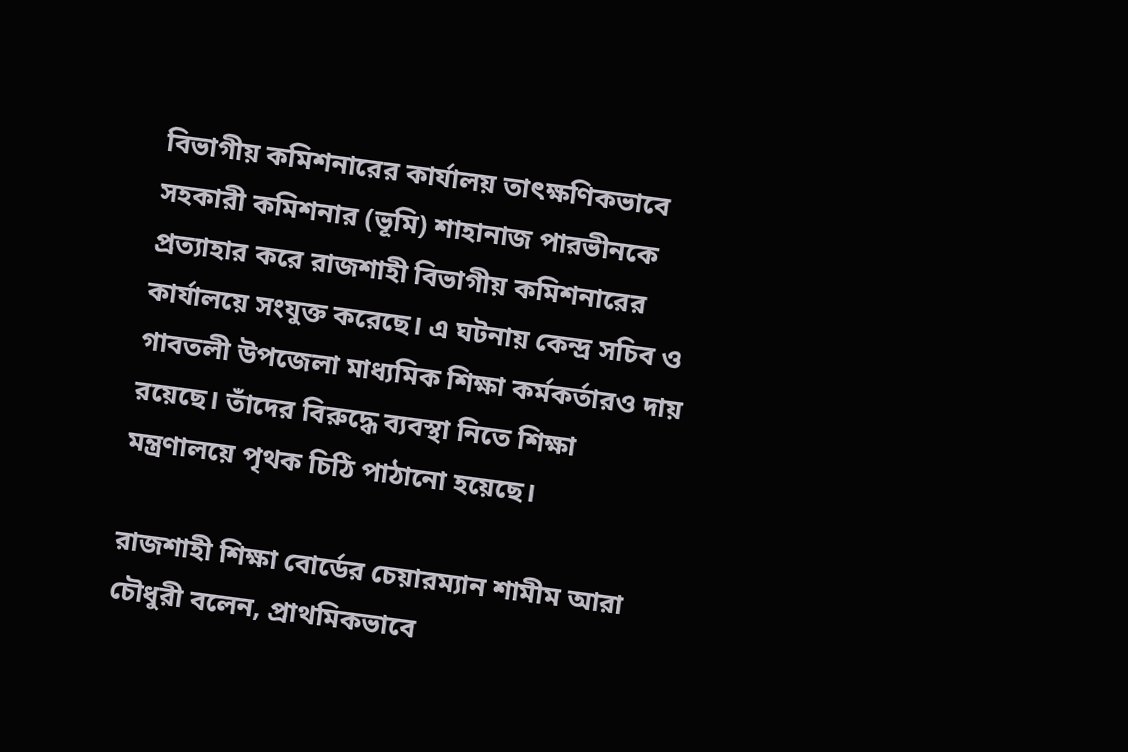বিভাগীয় কমিশনারের কার্যালয় তাৎক্ষণিকভাবে সহকারী কমিশনার (ভূমি) শাহানাজ পারভীনকে প্রত্যাহার করে রাজশাহী বিভাগীয় কমিশনারের কার্যালয়ে সংযুক্ত করেছে। এ ঘটনায় কেন্দ্র সচিব ও গাবতলী উপজেলা মাধ্যমিক শিক্ষা কর্মকর্তারও দায় রয়েছে। তাঁদের বিরুদ্ধে ব্যবস্থা নিতে শিক্ষা মন্ত্রণালয়ে পৃথক চিঠি পাঠানো হয়েছে।

রাজশাহী শিক্ষা বোর্ডের চেয়ারম্যান শামীম আরা চৌধুরী বলেন, প্রাথমিকভাবে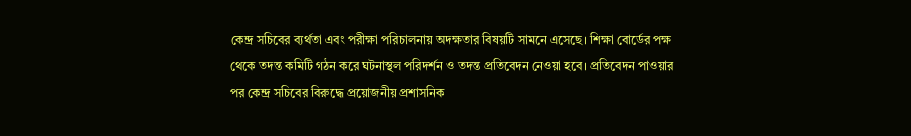কেন্দ্র সচিবের ব্যর্থতা এবং পরীক্ষা পরিচালনায় অদক্ষতার বিষয়টি সামনে এসেছে। শিক্ষা বোর্ডের পক্ষ থেকে তদন্ত কমিটি গঠন করে ঘটনাস্থল পরিদর্শন ও তদন্ত প্রতিবেদন নেওয়া হবে। প্রতিবেদন পাওয়ার পর কেন্দ্র সচিবের বিরুদ্ধে প্রয়োজনীয় প্রশাসনিক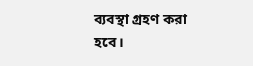ব্যবস্থা গ্রহণ করা হবে।